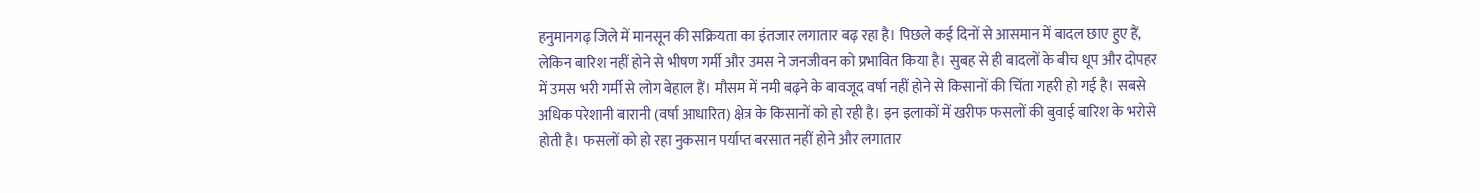हनुमानगढ़ जिले में मानसून की सक्रियता का इंतजार लगातार बढ़ रहा है। पिछले कई दिनों से आसमान में बादल छाए हुए हैं, लेकिन बारिश नहीं होने से भीषण गर्मी और उमस ने जनजीवन को प्रभावित किया है। सुबह से ही बादलों के बीच धूप और दोपहर में उमस भरी गर्मी से लोग बेहाल हैं। मौसम में नमी बढ़ने के बावजूद वर्षा नहीं होने से किसानों की चिंता गहरी हो गई है। सबसे अधिक परेशानी बारानी (वर्षा आधारित) क्षेत्र के किसानों को हो रही है। इन इलाकों में खरीफ फसलों की बुवाई बारिश के भरोसे होती है। फसलों को हो रहा नुकसान पर्याप्त बरसात नहीं होने और लगातार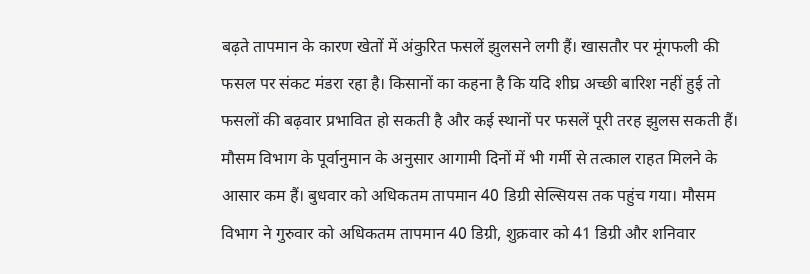बढ़ते तापमान के कारण खेतों में अंकुरित फसलें झुलसने लगी हैं। खासतौर पर मूंगफली की फसल पर संकट मंडरा रहा है। किसानों का कहना है कि यदि शीघ्र अच्छी बारिश नहीं हुई तो फसलों की बढ़वार प्रभावित हो सकती है और कई स्थानों पर फसलें पूरी तरह झुलस सकती हैं। मौसम विभाग के पूर्वानुमान के अनुसार आगामी दिनों में भी गर्मी से तत्काल राहत मिलने के आसार कम हैं। बुधवार को अधिकतम तापमान 40 डिग्री सेल्सियस तक पहुंच गया। मौसम विभाग ने गुरुवार को अधिकतम तापमान 40 डिग्री, शुक्रवार को 41 डिग्री और शनिवार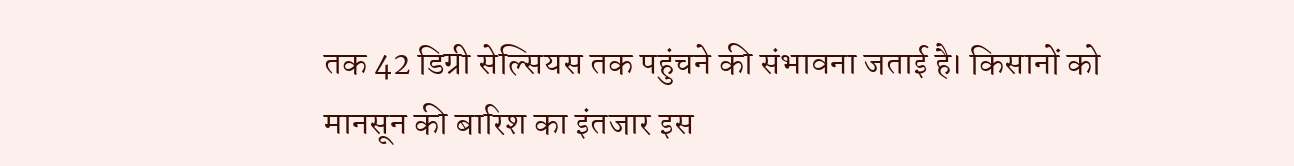तक 42 डिग्री सेल्सियस तक पहुंचने की संभावना जताई है। किसानों को मानसून की बारिश का इंतजार इस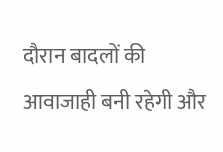दौरान बादलों की आवाजाही बनी रहेगी और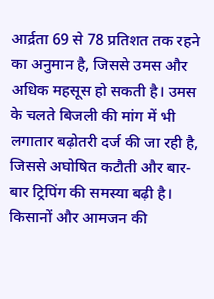आर्द्रता 69 से 78 प्रतिशत तक रहने का अनुमान है, जिससे उमस और अधिक महसूस हो सकती है। उमस के चलते बिजली की मांग में भी लगातार बढ़ोतरी दर्ज की जा रही है, जिससे अघोषित कटौती और बार-बार ट्रिपिंग की समस्या बढ़ी है। किसानों और आमजन की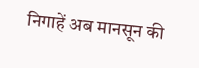निगाहें अब मानसून की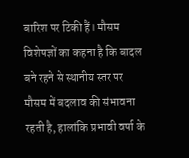बारिश पर टिकी हैं। मौसम विशेषज्ञों का कहना है कि बादल बने रहने से स्थानीय स्तर पर मौसम में बदलाव की संभावना रहती है, हालांकि प्रभावी वर्षा के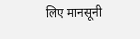लिए मानसूनी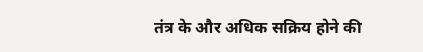तंत्र के और अधिक सक्रिय होने की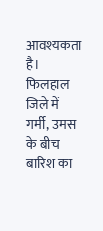आवश्यकता है। फिलहाल जिले में गर्मी, उमस के बीच बारिश का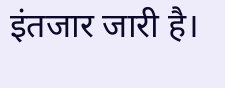इंतजार जारी है।